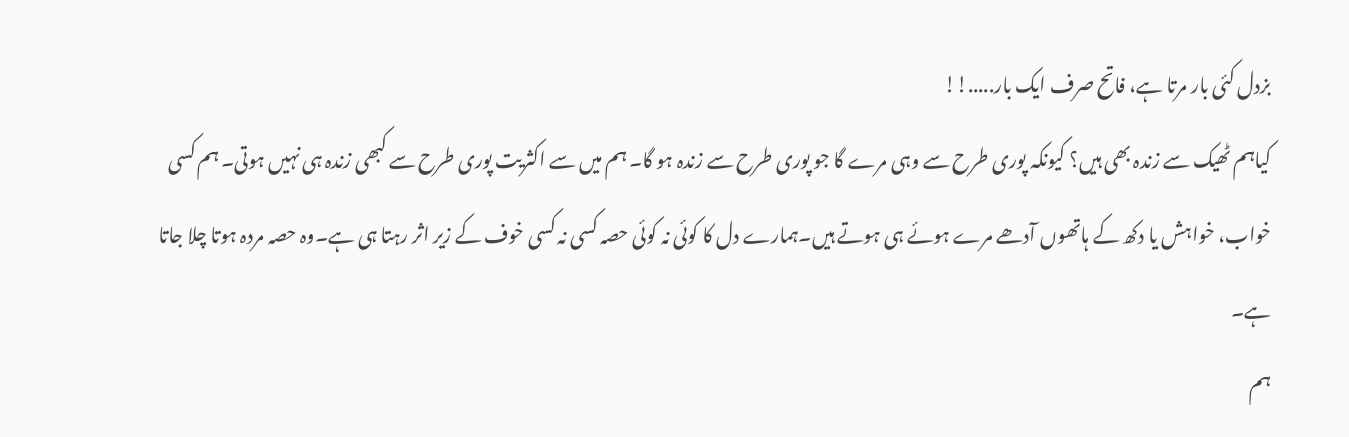بزدل کئی بار مرتا ہے، فاتح صرف ایک بار.....!!
کیاہم ٹھیک سے زندہ بھی ہیں؟ کیونکہ پوری طرح سے وہی مرے گا جو پوری طرح سے زندہ ہو گا۔ ہم میں سے اکثریت پوری طرح سے کبھی زندہ ہی نہیں ہوتی۔ ہم کسی خواب، خواہش یا دکھ کے ہاتھوں آدھے مرے ہوئے ہی ہوتے ہیں۔ہمارے دل کا کوئی نہ کوئی حصہ کسی نہ کسی خوف کے زیر اثر رہتا ہی ہے۔وہ حصہ مردہ ہوتا چلا جاتا ہے۔
ہم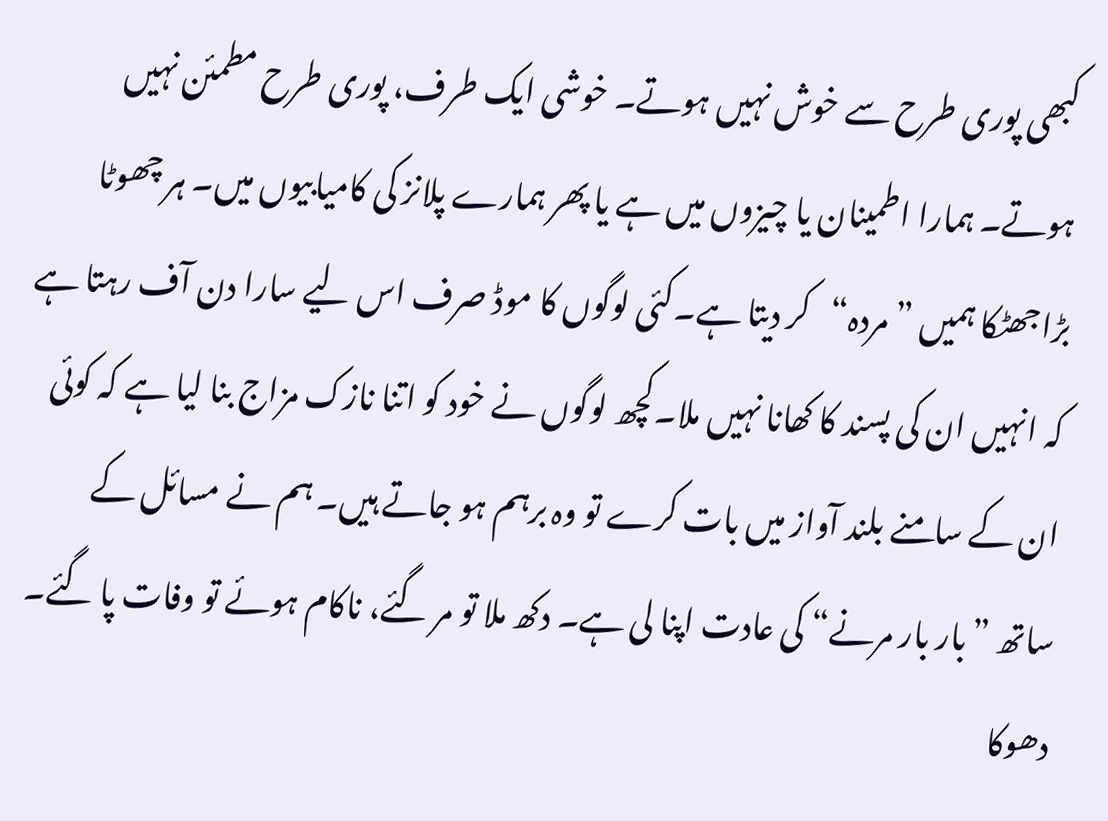کبھی پوری طرح سے خوش نہیں ہوتے۔ خوشی ایک طرف، پوری طرح مطمئن نہیں ہوتے۔ ہمارا اطمینان یا چیزوں میں ہے یا پھر ہمارے پلانز کی کامیابیوں میں۔ ہر چھوٹا بڑاجھٹکا ہمیں ”مردہ“کر دیتا ہے۔کئی لوگوں کا موڈ صرف اس لیے سارا دن آف رہتا ہے کہ انہیں ان کی پسند کا کھانا نہیں ملا۔کچھ لوگوں نے خود کو اتنا نازک مزاج بنا لیا ہے کہ کوئی ان کے سامنے بلند آواز میں بات کرے تو وہ برہم ہو جاتے ہیں۔ ہم نے مسائل کے ساتھ ”بار بار مرنے“ کی عادت اپنا لی ہے۔ دکھ ملا تو مر گئے، ناکام ہوئے تو وفات پا گئے۔ دھوکا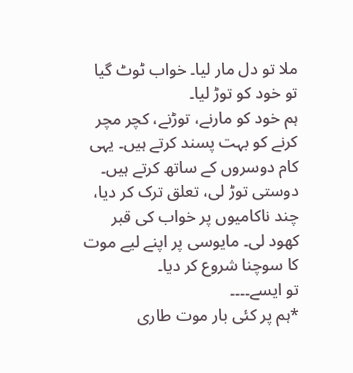ملا تو دل مار لیا۔ خواب ٹوٹ گیا تو خود کو توڑ لیا۔
ہم خود کو مارنے، توڑنے، کچر مچر کرنے کو بہت پسند کرتے ہیں۔ یہی کام دوسروں کے ساتھ کرتے ہیں۔ دوستی توڑ لی، تعلق ترک کر دیا، چند ناکامیوں پر خواب کی قبر کھود لی۔ مایوسی پر اپنے لیے موت کا سوچنا شروع کر دیا۔
تو ایسے۔۔۔۔
*ہم پر کئی بار موت طاری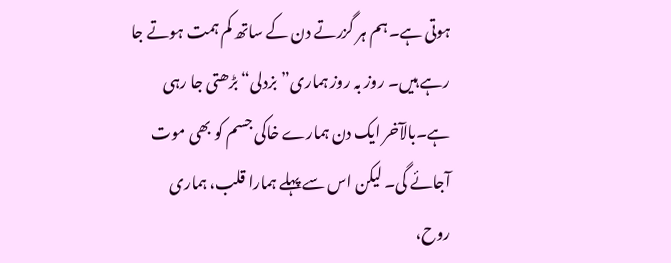ہوتی ہے۔ہم ہر گزرتے دن کے ساتھ کم ہمت ہوتے جا رہے ہیں۔ روز بہ روز ہماری”بزدلی“بڑھتی جا رہی ہے۔بالآخر ایک دن ہمارے خاکی جسم کو بھی موت آجائے گی۔ لیکن اس سے پہلے ہمارا قلب، ہماری روح،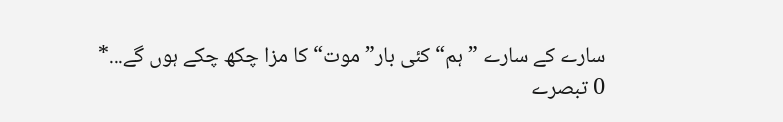سارے کے سارے ”ہم“کئی بار”موت“ کا مزا چکھ چکے ہوں گے...*
0 تبصرے